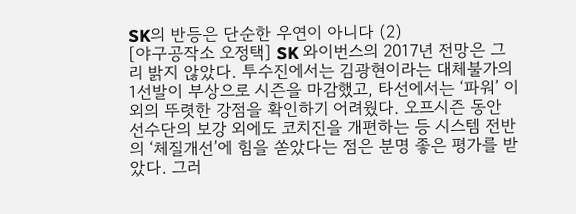SK의 반등은 단순한 우연이 아니다 (2)
[야구공작소 오정택] SK 와이번스의 2017년 전망은 그리 밝지 않았다. 투수진에서는 김광현이라는 대체불가의 1선발이 부상으로 시즌을 마감했고, 타선에서는 ‘파워’ 이외의 뚜렷한 강점을 확인하기 어려웠다. 오프시즌 동안 선수단의 보강 외에도 코치진을 개편하는 등 시스템 전반의 ‘체질개선’에 힘을 쏟았다는 점은 분명 좋은 평가를 받았다. 그러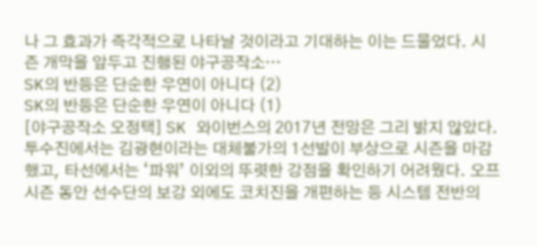나 그 효과가 즉각적으로 나타날 것이라고 기대하는 이는 드물었다. 시즌 개막을 앞두고 진행된 야구공작소…
SK의 반등은 단순한 우연이 아니다 (2)
SK의 반등은 단순한 우연이 아니다 (1)
[야구공작소 오정택] SK 와이번스의 2017년 전망은 그리 밝지 않았다. 투수진에서는 김광현이라는 대체불가의 1선발이 부상으로 시즌을 마감했고, 타선에서는 ‘파워’ 이외의 뚜렷한 강점을 확인하기 어려웠다. 오프시즌 동안 선수단의 보강 외에도 코치진을 개편하는 등 시스템 전반의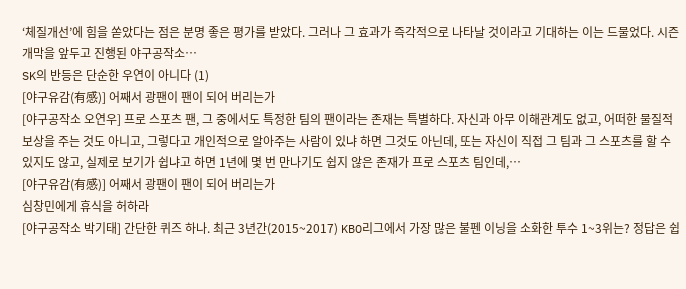‘체질개선’에 힘을 쏟았다는 점은 분명 좋은 평가를 받았다. 그러나 그 효과가 즉각적으로 나타날 것이라고 기대하는 이는 드물었다. 시즌 개막을 앞두고 진행된 야구공작소…
SK의 반등은 단순한 우연이 아니다 (1)
[야구유감(有感)] 어째서 광팬이 팬이 되어 버리는가
[야구공작소 오연우] 프로 스포츠 팬, 그 중에서도 특정한 팀의 팬이라는 존재는 특별하다. 자신과 아무 이해관계도 없고, 어떠한 물질적 보상을 주는 것도 아니고, 그렇다고 개인적으로 알아주는 사람이 있냐 하면 그것도 아닌데, 또는 자신이 직접 그 팀과 그 스포츠를 할 수 있지도 않고, 실제로 보기가 쉽냐고 하면 1년에 몇 번 만나기도 쉽지 않은 존재가 프로 스포츠 팀인데,…
[야구유감(有感)] 어째서 광팬이 팬이 되어 버리는가
심창민에게 휴식을 허하라
[야구공작소 박기태] 간단한 퀴즈 하나. 최근 3년간(2015~2017) KBO리그에서 가장 많은 불펜 이닝을 소화한 투수 1~3위는? 정답은 쉽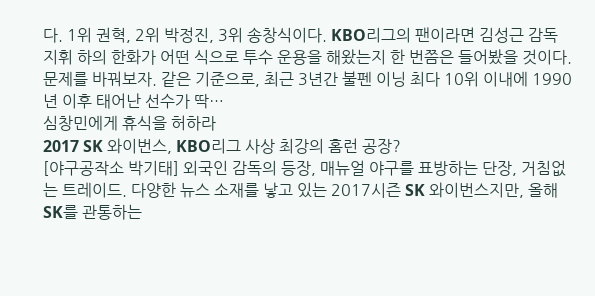다. 1위 권혁, 2위 박정진, 3위 송창식이다. KBO리그의 팬이라면 김성근 감독 지휘 하의 한화가 어떤 식으로 투수 운용을 해왔는지 한 번쯤은 들어봤을 것이다. 문제를 바꿔보자. 같은 기준으로, 최근 3년간 불펜 이닝 최다 10위 이내에 1990년 이후 태어난 선수가 딱…
심창민에게 휴식을 허하라
2017 SK 와이번스, KBO리그 사상 최강의 홈런 공장?
[야구공작소 박기태] 외국인 감독의 등장, 매뉴얼 야구를 표방하는 단장, 거침없는 트레이드. 다양한 뉴스 소재를 낳고 있는 2017시즌 SK 와이번스지만, 올해 SK를 관통하는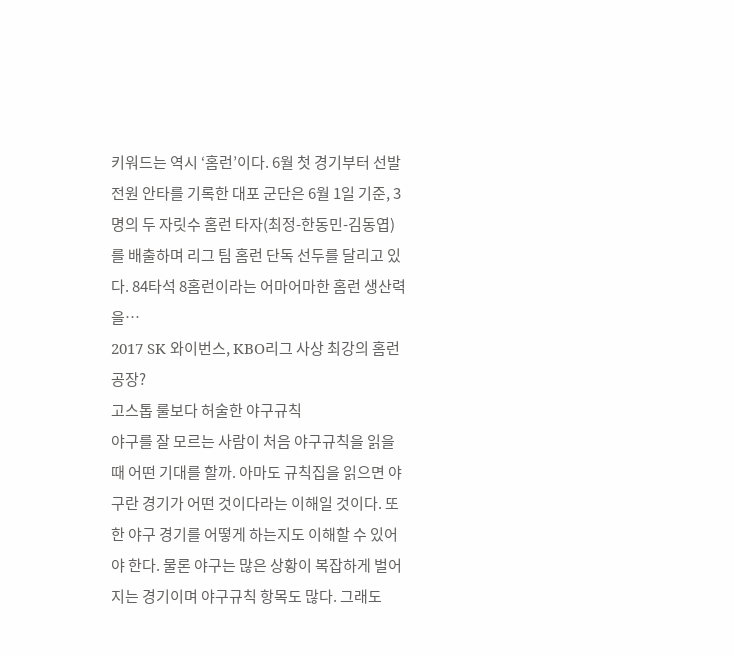키워드는 역시 ‘홈런’이다. 6월 첫 경기부터 선발 전원 안타를 기록한 대포 군단은 6월 1일 기준, 3명의 두 자릿수 홈런 타자(최정-한동민-김동엽)를 배출하며 리그 팀 홈런 단독 선두를 달리고 있다. 84타석 8홈런이라는 어마어마한 홈런 생산력을…
2017 SK 와이번스, KBO리그 사상 최강의 홈런 공장?
고스톱 룰보다 허술한 야구규칙
야구를 잘 모르는 사람이 처음 야구규칙을 읽을 때 어떤 기대를 할까. 아마도 규칙집을 읽으면 야구란 경기가 어떤 것이다라는 이해일 것이다. 또한 야구 경기를 어떻게 하는지도 이해할 수 있어야 한다. 물론 야구는 많은 상황이 복잡하게 벌어지는 경기이며 야구규칙 항목도 많다. 그래도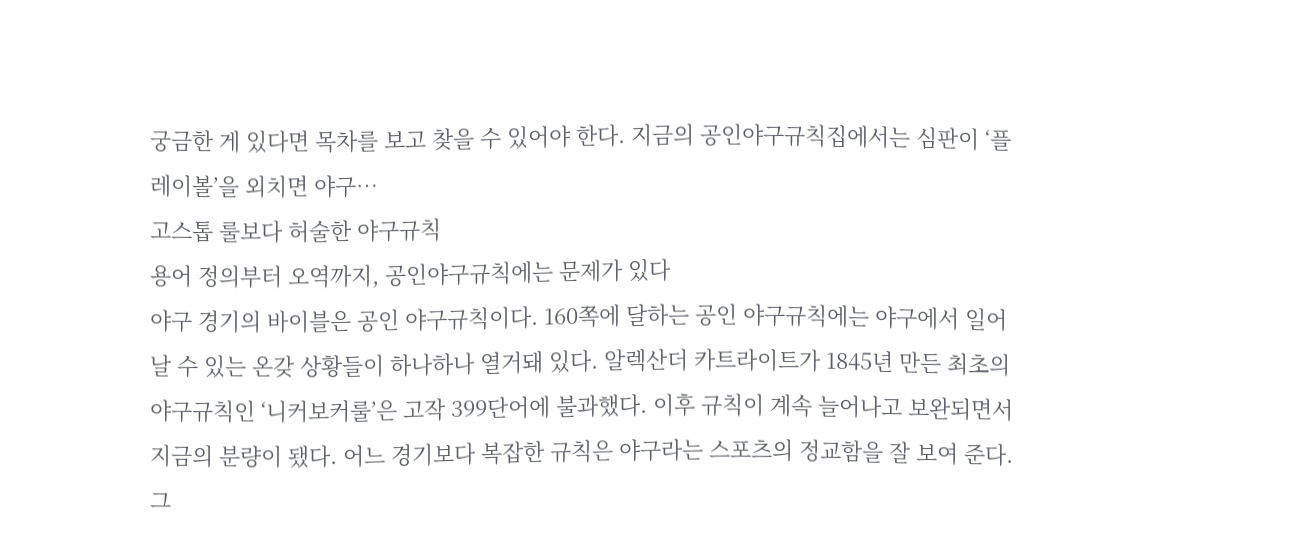궁금한 게 있다면 목차를 보고 찾을 수 있어야 한다. 지금의 공인야구규칙집에서는 심판이 ‘플레이볼’을 외치면 야구…
고스톱 룰보다 허술한 야구규칙
용어 정의부터 오역까지, 공인야구규칙에는 문제가 있다
야구 경기의 바이블은 공인 야구규칙이다. 160쪽에 달하는 공인 야구규칙에는 야구에서 일어날 수 있는 온갖 상황들이 하나하나 열거돼 있다. 알렉산더 카트라이트가 1845년 만든 최초의 야구규칙인 ‘니커보커룰’은 고작 399단어에 불과했다. 이후 규칙이 계속 늘어나고 보완되면서 지금의 분량이 됐다. 어느 경기보다 복잡한 규칙은 야구라는 스포츠의 정교함을 잘 보여 준다. 그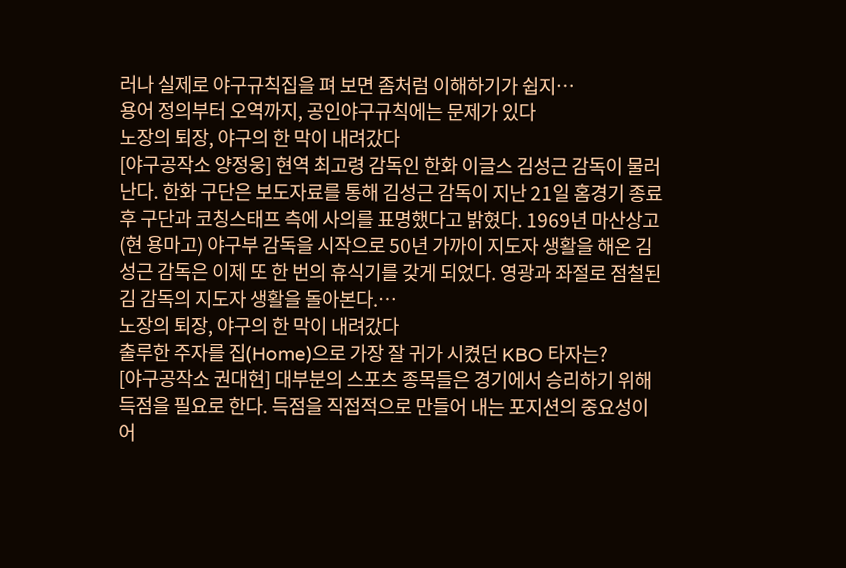러나 실제로 야구규칙집을 펴 보면 좀처럼 이해하기가 쉽지…
용어 정의부터 오역까지, 공인야구규칙에는 문제가 있다
노장의 퇴장, 야구의 한 막이 내려갔다
[야구공작소 양정웅] 현역 최고령 감독인 한화 이글스 김성근 감독이 물러난다. 한화 구단은 보도자료를 통해 김성근 감독이 지난 21일 홈경기 종료 후 구단과 코칭스태프 측에 사의를 표명했다고 밝혔다. 1969년 마산상고(현 용마고) 야구부 감독을 시작으로 50년 가까이 지도자 생활을 해온 김성근 감독은 이제 또 한 번의 휴식기를 갖게 되었다. 영광과 좌절로 점철된 김 감독의 지도자 생활을 돌아본다.…
노장의 퇴장, 야구의 한 막이 내려갔다
출루한 주자를 집(Home)으로 가장 잘 귀가 시켰던 KBO 타자는?
[야구공작소 권대현] 대부분의 스포츠 종목들은 경기에서 승리하기 위해 득점을 필요로 한다. 득점을 직접적으로 만들어 내는 포지션의 중요성이 어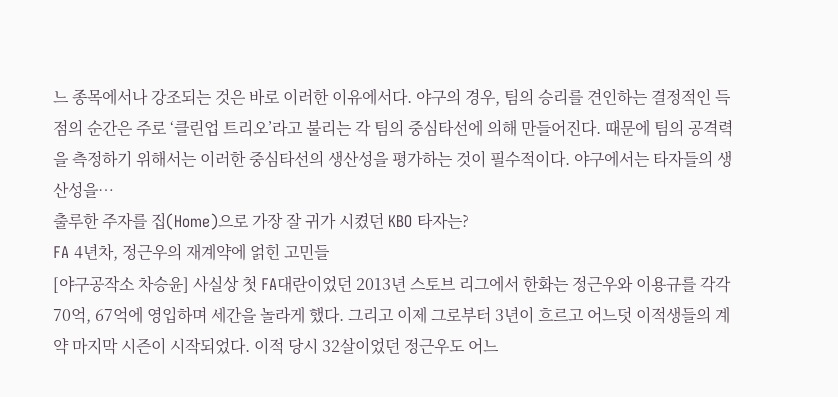느 종목에서나 강조되는 것은 바로 이러한 이유에서다. 야구의 경우, 팀의 승리를 견인하는 결정적인 득점의 순간은 주로 ‘클린업 트리오’라고 불리는 각 팀의 중심타선에 의해 만들어진다. 때문에 팀의 공격력을 측정하기 위해서는 이러한 중심타선의 생산성을 평가하는 것이 필수적이다. 야구에서는 타자들의 생산성을…
출루한 주자를 집(Home)으로 가장 잘 귀가 시켰던 KBO 타자는?
FA 4년차, 정근우의 재계약에 얽힌 고민들
[야구공작소 차승윤] 사실상 첫 FA대란이었던 2013년 스토브 리그에서 한화는 정근우와 이용규를 각각 70억, 67억에 영입하며 세간을 놀라게 했다. 그리고 이제 그로부터 3년이 흐르고 어느덧 이적생들의 계약 마지막 시즌이 시작되었다. 이적 당시 32살이었던 정근우도 어느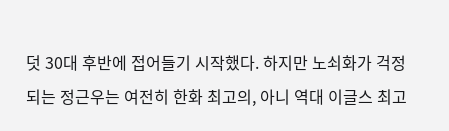덧 30대 후반에 접어들기 시작했다. 하지만 노쇠화가 걱정되는 정근우는 여전히 한화 최고의, 아니 역대 이글스 최고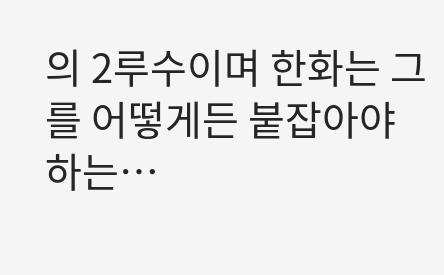의 2루수이며 한화는 그를 어떻게든 붙잡아야 하는…